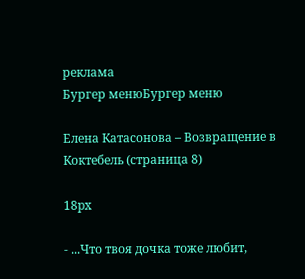реклама
Бургер менюБургер меню

Елена Катасонова – Возвращение в Коктебель (страница 8)

18px

- ...Что твоя дочка тоже любит,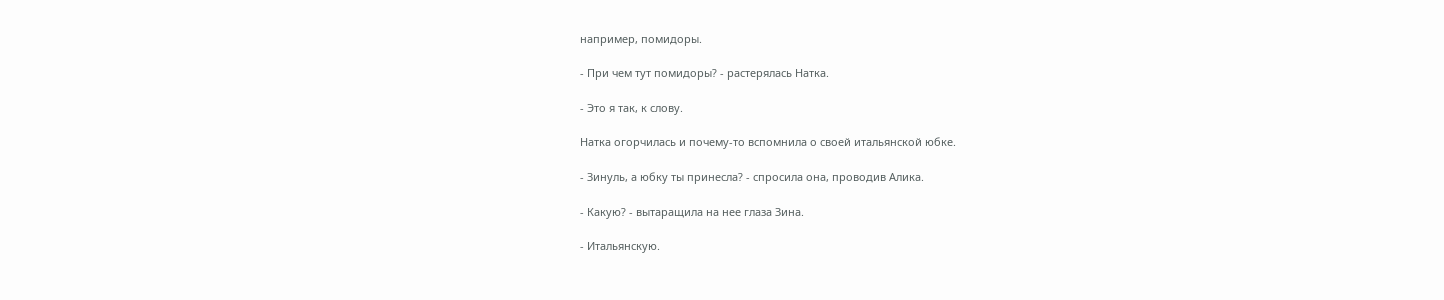например, помидоры.

- При чем тут помидоры? - растерялась Натка.

- Это я так, к слову.

Натка огорчилась и почему-то вспомнила о своей итальянской юбке.

- Зинуль, а юбку ты принесла? - спросила она, проводив Алика.

- Какую? - вытаращила на нее глаза Зина.

- Итальянскую.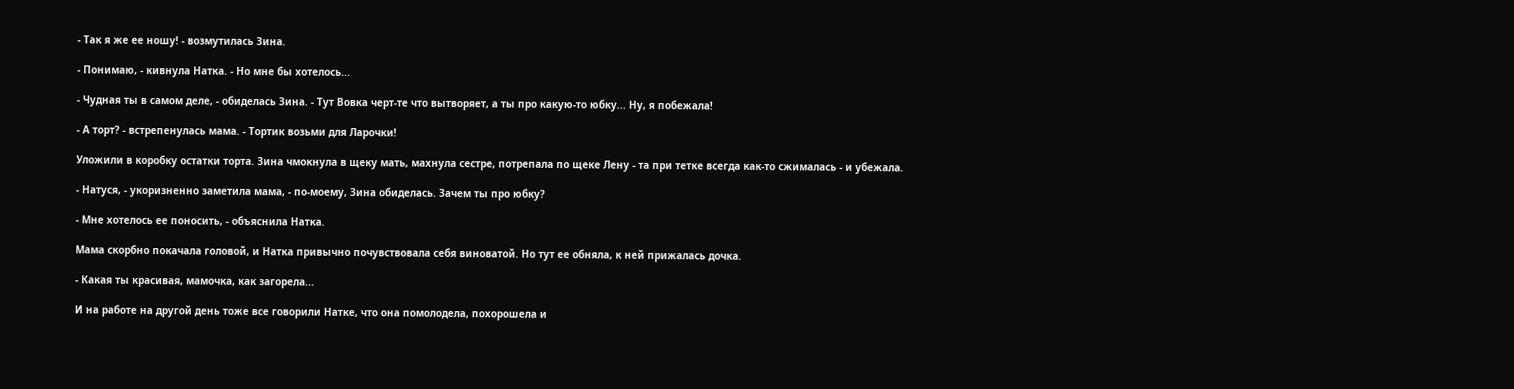- Так я же ее ношу! - возмутилась Зина.

- Понимаю, - кивнула Натка. - Но мне бы хотелось...

- Чудная ты в самом деле, - обиделась Зина. - Тут Вовка черт-те что вытворяет, а ты про какую-то юбку... Ну, я побежала!

- А торт? - встрепенулась мама. - Тортик возьми для Ларочки!

Уложили в коробку остатки торта. Зина чмокнула в щеку мать, махнула сестре, потрепала по щеке Лену - та при тетке всегда как-то сжималась - и убежала.

- Натуся, - укоризненно заметила мама, - по-моему, Зина обиделась. Зачем ты про юбку?

- Мне хотелось ее поносить, - объяснила Натка.

Мама скорбно покачала головой, и Натка привычно почувствовала себя виноватой. Но тут ее обняла, к ней прижалась дочка.

- Какая ты красивая, мамочка, как загорела...

И на работе на другой день тоже все говорили Натке, что она помолодела, похорошела и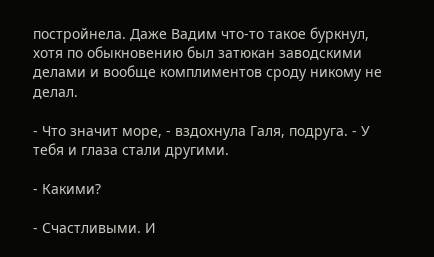постройнела. Даже Вадим что-то такое буркнул, хотя по обыкновению был затюкан заводскими делами и вообще комплиментов сроду никому не делал.

- Что значит море, - вздохнула Галя, подруга. - У тебя и глаза стали другими.

- Какими?

- Счастливыми. И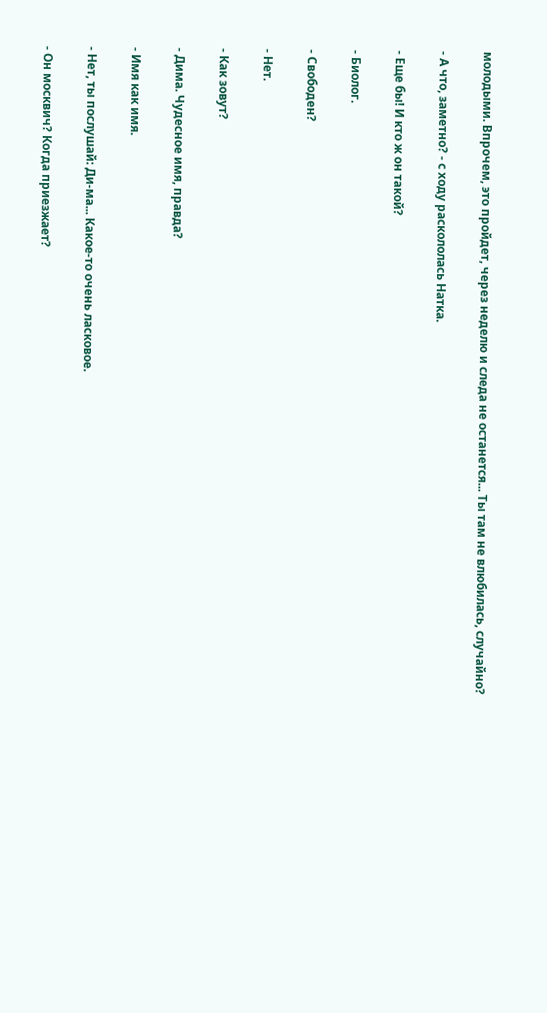молодыми. Впрочем, это пройдет, через неделю и следа не останется... Ты там не влюбилась, случайно?

- А что, заметно? - с ходу раскололась Натка.

- Еще бы! И кто ж он такой?

- Биолог.

- Свободен?

- Нет.

- Как зовут?

- Дима. Чудесное имя, правда?

- Имя как имя.

- Нет, ты послушай: Ди-ма... Какое-то очень ласковое.

- Он москвич? Когда приезжает?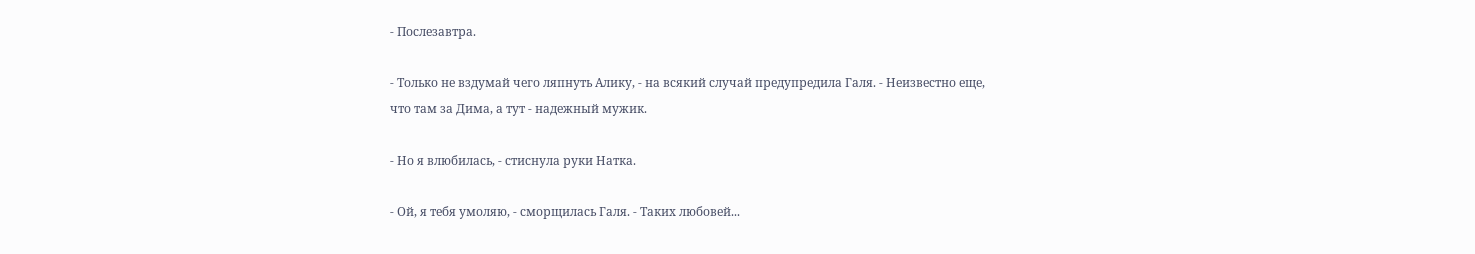- Послезавтра.

- Только не вздумай чего ляпнуть Алику, - на всякий случай предупредила Галя. - Неизвестно еще, что там за Дима, а тут - надежный мужик.

- Но я влюбилась, - стиснула руки Натка.

- Ой, я тебя умоляю, - сморщилась Галя. - Таких любовей...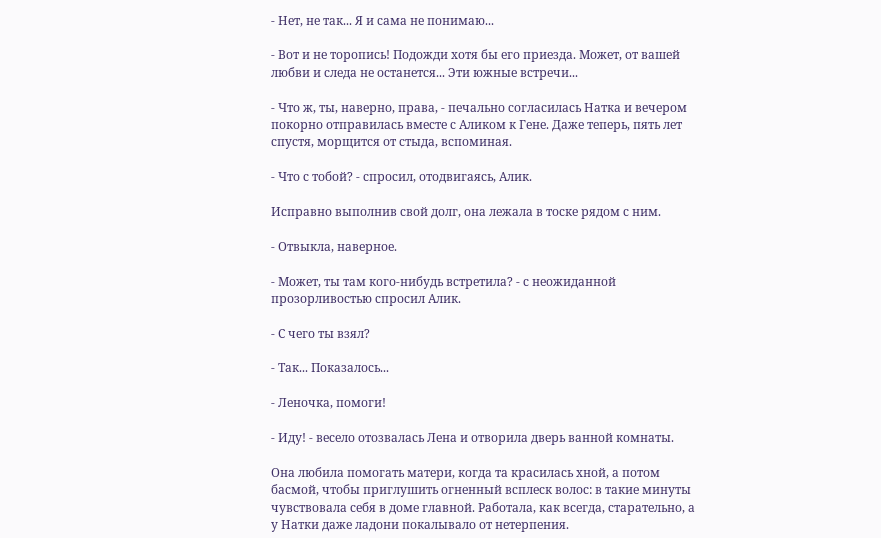- Нет, не так... Я и сама не понимаю...

- Вот и не торопись! Подожди хотя бы его приезда. Может, от вашей любви и следа не останется... Эти южные встречи...

- Что ж, ты, наверно, права, - печально согласилась Натка и вечером покорно отправилась вместе с Аликом к Гене. Даже теперь, пять лет спустя, морщится от стыда, вспоминая.

- Что с тобой? - спросил, отодвигаясь, Алик.

Исправно выполнив свой долг, она лежала в тоске рядом с ним.

- Отвыкла, наверное.

- Может, ты там кого-нибудь встретила? - с неожиданной прозорливостью спросил Алик.

- С чего ты взял?

- Так... Показалось...

- Леночка, помоги!

- Иду! - весело отозвалась Лена и отворила дверь ванной комнаты.

Она любила помогать матери, когда та красилась хной, а потом басмой, чтобы приглушить огненный всплеск волос: в такие минуты чувствовала себя в доме главной. Работала, как всегда, старательно, а у Натки даже ладони покалывало от нетерпения.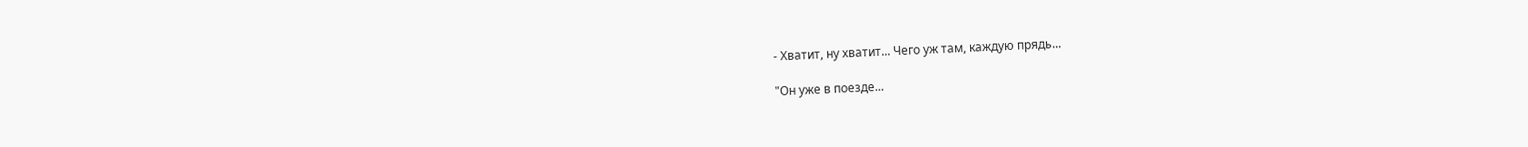- Хватит, ну хватит... Чего уж там, каждую прядь...

"Он уже в поезде...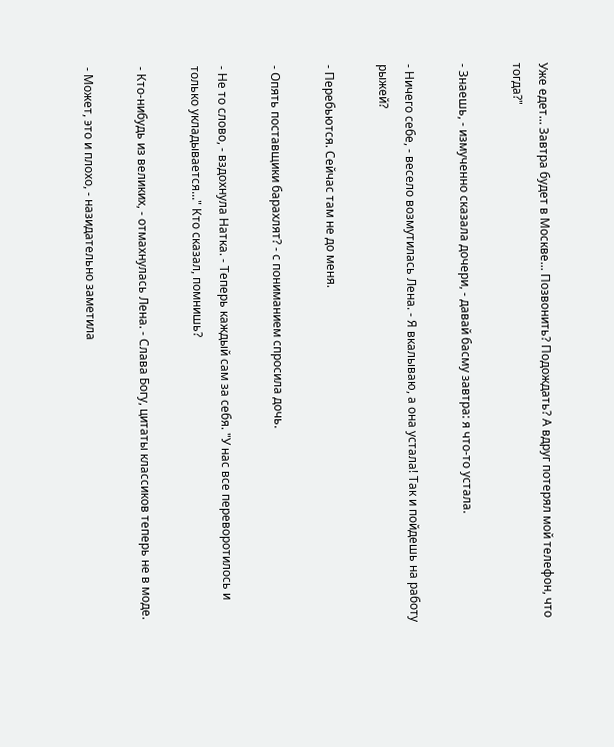Уже едет... Завтра будет в Москве... Позвонить? Подождать? А вдруг потерял мой телефон, что тогда?"

- Знаешь, - измученно сказала дочери, - давай басму завтра: я что-то устала.

- Ничего себе, - весело возмутилась Лена. - Я вкалываю, а она устала! Так и пойдешь на работу рыжей?

- Перебьются. Сейчас там не до меня.

- Опять поставщики барахлят? - с пониманием спросила дочь.

- Не то слово, - вздохнула Натка. - Теперь каждый сам за себя. "У нас все переворотилось и только укладывается..." Кто сказал, помнишь?

- Кто-нибудь из великих, - отмахнулась Лена. - Слава Богу, цитаты классиков теперь не в моде.

- Может, это и плохо, - назидательно заметила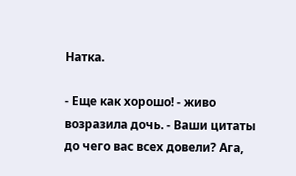Натка.

- Еще как хорошо! - живо возразила дочь. - Ваши цитаты до чего вас всех довели? Ага,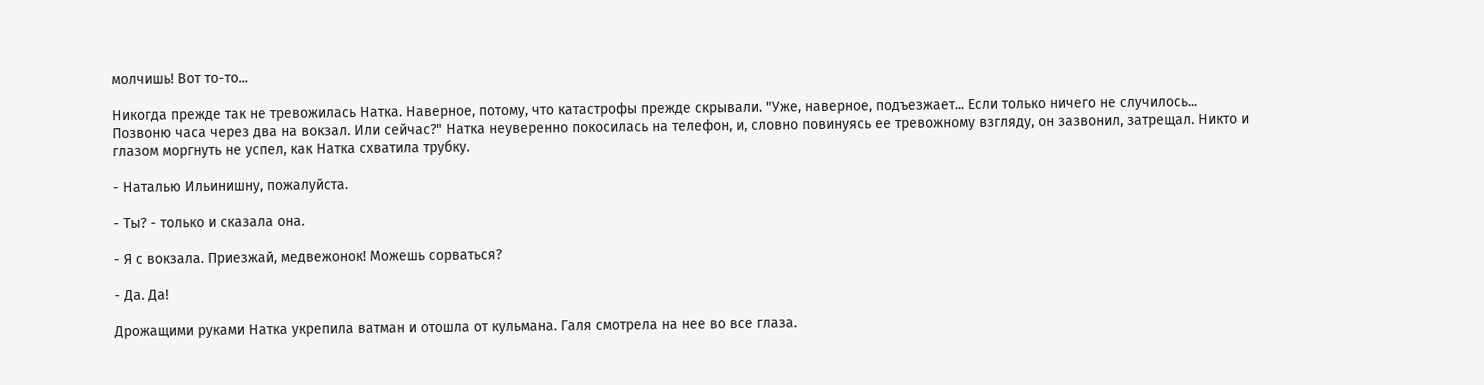молчишь! Вот то-то...

Никогда прежде так не тревожилась Натка. Наверное, потому, что катастрофы прежде скрывали. "Уже, наверное, подъезжает... Если только ничего не случилось... Позвоню часа через два на вокзал. Или сейчас?" Натка неуверенно покосилась на телефон, и, словно повинуясь ее тревожному взгляду, он зазвонил, затрещал. Никто и глазом моргнуть не успел, как Натка схватила трубку.

- Наталью Ильинишну, пожалуйста.

- Ты? - только и сказала она.

- Я с вокзала. Приезжай, медвежонок! Можешь сорваться?

- Да. Да!

Дрожащими руками Натка укрепила ватман и отошла от кульмана. Галя смотрела на нее во все глаза.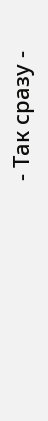- Так сразу -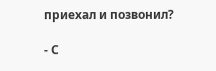приехал и позвонил?

- С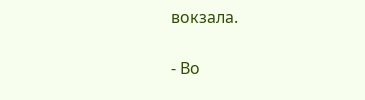вокзала.

- Во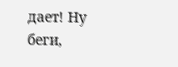дает! Ну беги,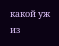какой уж из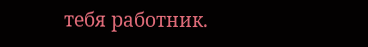тебя работник.